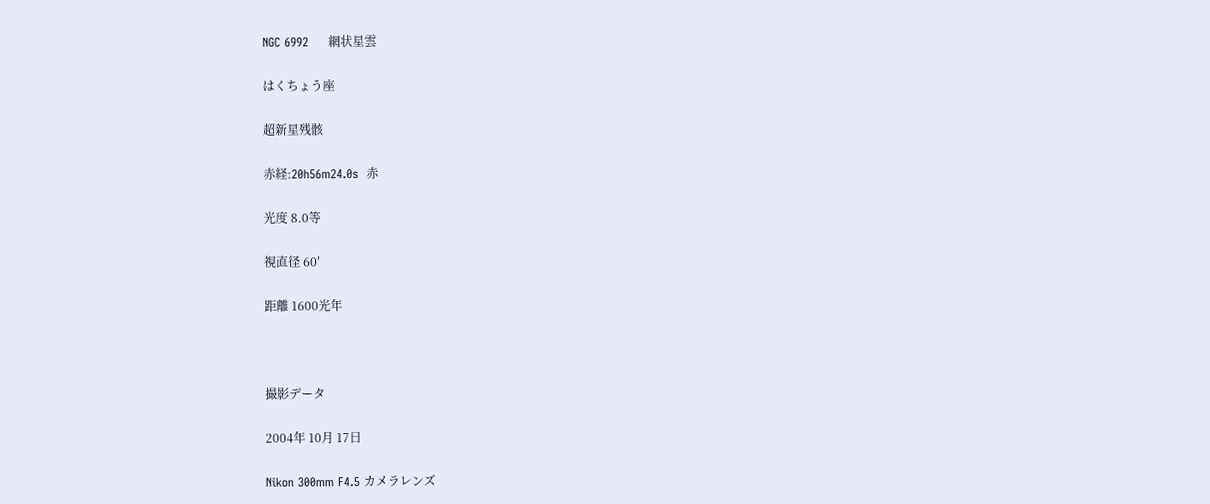NGC 6992     網状星雲

はくちょう座

超新星残骸

赤経:20h56m24.0s  赤

光度 8.0等

視直径 60′

距離 1600光年



撮影データ

2004年 10月 17日

Nikon 300mm F4.5 カメラレンズ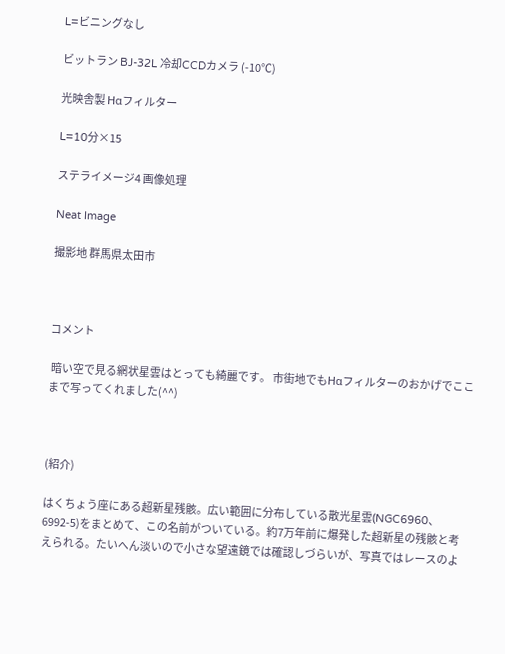L=ビニングなし

ビットラン BJ-32L 冷却CCDカメラ (-10℃)

光映舎製 Hαフィルター

L=10分×15

ステライメージ4 画像処理

Neat Image

撮影地 群馬県太田市



コメント

 暗い空で見る網状星雲はとっても綺麗です。 市街地でもHαフィルターのおかげでここまで写ってくれました(^^)



(紹介)

はくちょう座にある超新星残骸。広い範囲に分布している散光星雲(NGC6960、6992-5)をまとめて、この名前がついている。約7万年前に爆発した超新星の残骸と考えられる。たいへん淡いので小さな望遠鏡では確認しづらいが、写真ではレースのよ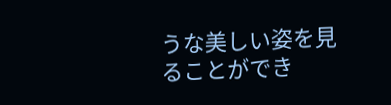うな美しい姿を見ることができ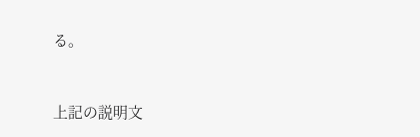る。



上記の説明文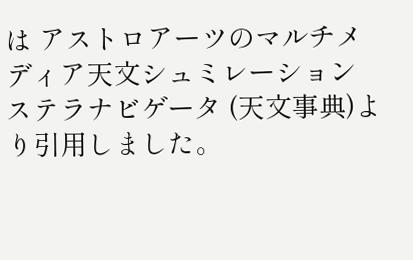は アストロアーツのマルチメディア天文シュミレーション ステラナビゲータ (天文事典)より引用しました。